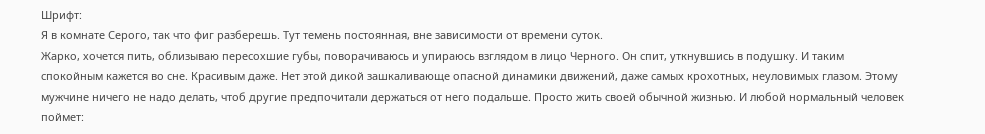Шрифт:
Я в комнате Серого, так что фиг разберешь. Тут темень постоянная, вне зависимости от времени суток.
Жарко, хочется пить, облизываю пересохшие губы, поворачиваюсь и упираюсь взглядом в лицо Черного. Он спит, уткнувшись в подушку. И таким спокойным кажется во сне. Красивым даже. Нет этой дикой зашкаливающе опасной динамики движений, даже самых крохотных, неуловимых глазом. Этому мужчине ничего не надо делать, чтоб другие предпочитали держаться от него подальше. Просто жить своей обычной жизнью. И любой нормальный человек поймет: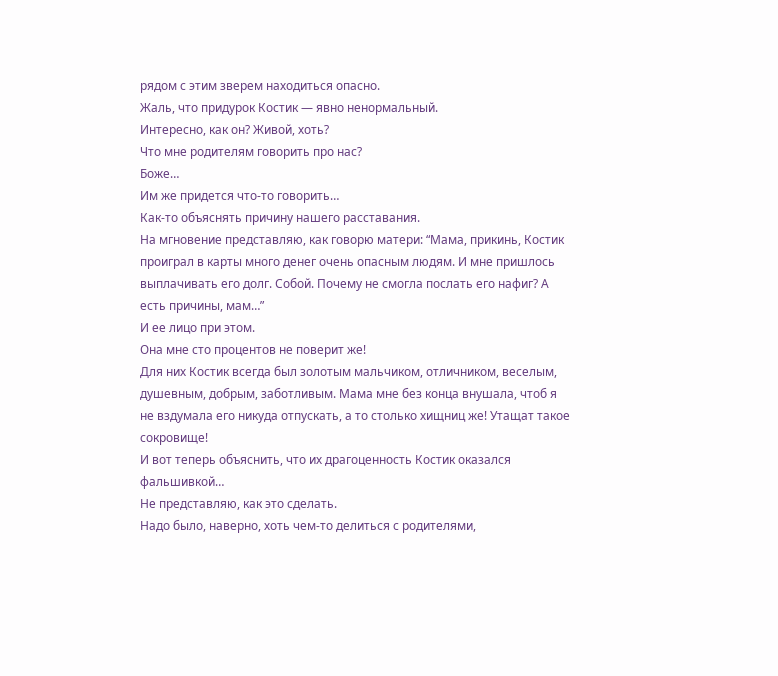рядом с этим зверем находиться опасно.
Жаль, что придурок Костик — явно ненормальный.
Интересно, как он? Живой, хоть?
Что мне родителям говорить про нас?
Боже…
Им же придется что-то говорить…
Как-то объяснять причину нашего расставания.
На мгновение представляю, как говорю матери: “Мама, прикинь, Костик проиграл в карты много денег очень опасным людям. И мне пришлось выплачивать его долг. Собой. Почему не смогла послать его нафиг? А есть причины, мам…”
И ее лицо при этом.
Она мне сто процентов не поверит же!
Для них Костик всегда был золотым мальчиком, отличником, веселым, душевным, добрым, заботливым. Мама мне без конца внушала, чтоб я не вздумала его никуда отпускать, а то столько хищниц же! Утащат такое сокровище!
И вот теперь объяснить, что их драгоценность Костик оказался фальшивкой…
Не представляю, как это сделать.
Надо было, наверно, хоть чем-то делиться с родителями,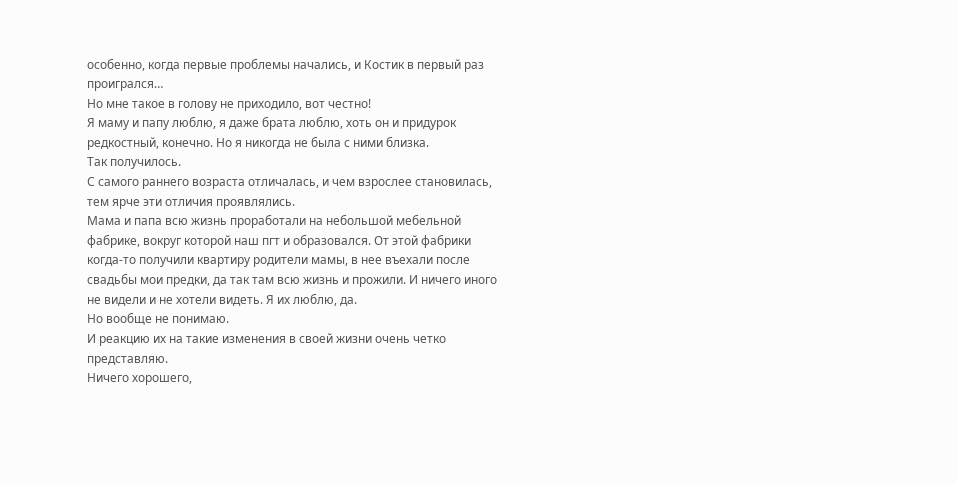особенно, когда первые проблемы начались, и Костик в первый раз проигрался…
Но мне такое в голову не приходило, вот честно!
Я маму и папу люблю, я даже брата люблю, хоть он и придурок редкостный, конечно. Но я никогда не была с ними близка.
Так получилось.
С самого раннего возраста отличалась, и чем взрослее становилась, тем ярче эти отличия проявлялись.
Мама и папа всю жизнь проработали на небольшой мебельной фабрике, вокруг которой наш пгт и образовался. От этой фабрики когда-то получили квартиру родители мамы, в нее въехали после свадьбы мои предки, да так там всю жизнь и прожили. И ничего иного не видели и не хотели видеть. Я их люблю, да.
Но вообще не понимаю.
И реакцию их на такие изменения в своей жизни очень четко представляю.
Ничего хорошего,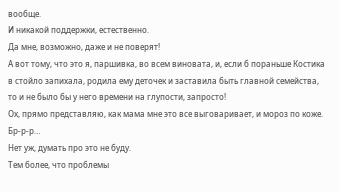вообще.
И никакой поддержки, естественно.
Да мне, возможно, даже и не поверят!
А вот тому, что это я, паршивка, во всем виновата, и, если б пораньше Костика в стойло запихала, родила ему деточек и заставила быть главной семейства, то и не было бы у него времени на глупости, запросто!
Ох, прямо представляю, как мама мне это все выговаривает, и мороз по коже. Бр-р-р…
Нет уж, думать про это не буду.
Тем более, что проблемы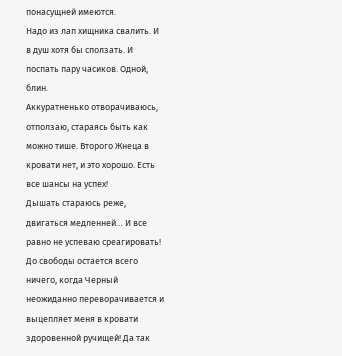понасущней имеются.
Надо из лап хищника свалить. И в душ хотя бы сползать. И поспать пару часиков. Одной, блин.
Аккуратненько отворачиваюсь, отползаю, стараясь быть как можно тише. Второго Жнеца в кровати нет, и это хорошо. Есть все шансы на успех!
Дышать стараюсь реже, двигаться медленней… И все равно не успеваю среагировать! До свободы остается всего ничего, когда Черный неожиданно переворачивается и выцепляет меня в кровати здоровенной ручищей! Да так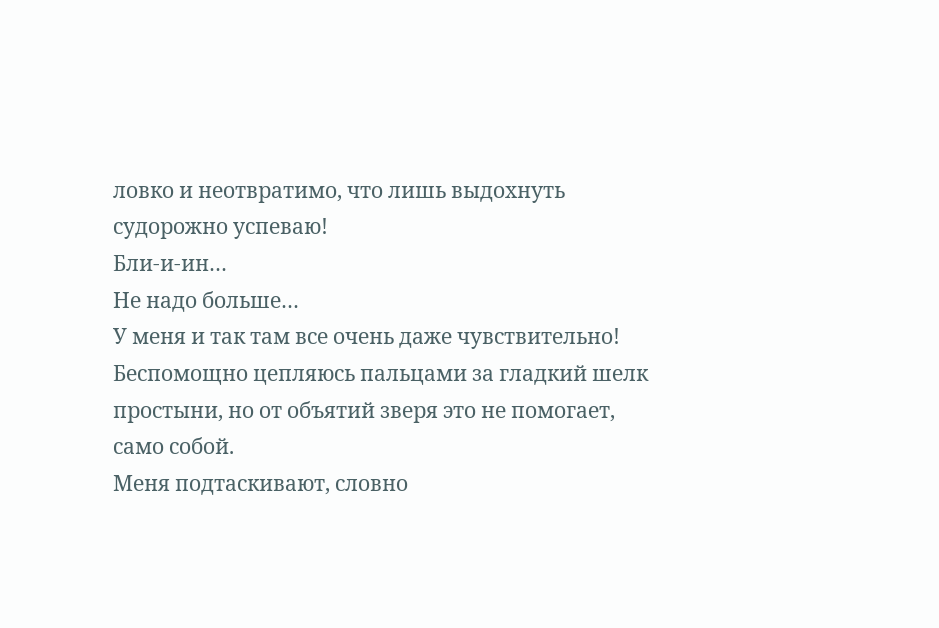ловко и неотвратимо, что лишь выдохнуть судорожно успеваю!
Бли-и-ин…
Не надо больше…
У меня и так там все очень даже чувствительно!
Беспомощно цепляюсь пальцами за гладкий шелк простыни, но от объятий зверя это не помогает, само собой.
Меня подтаскивают, словно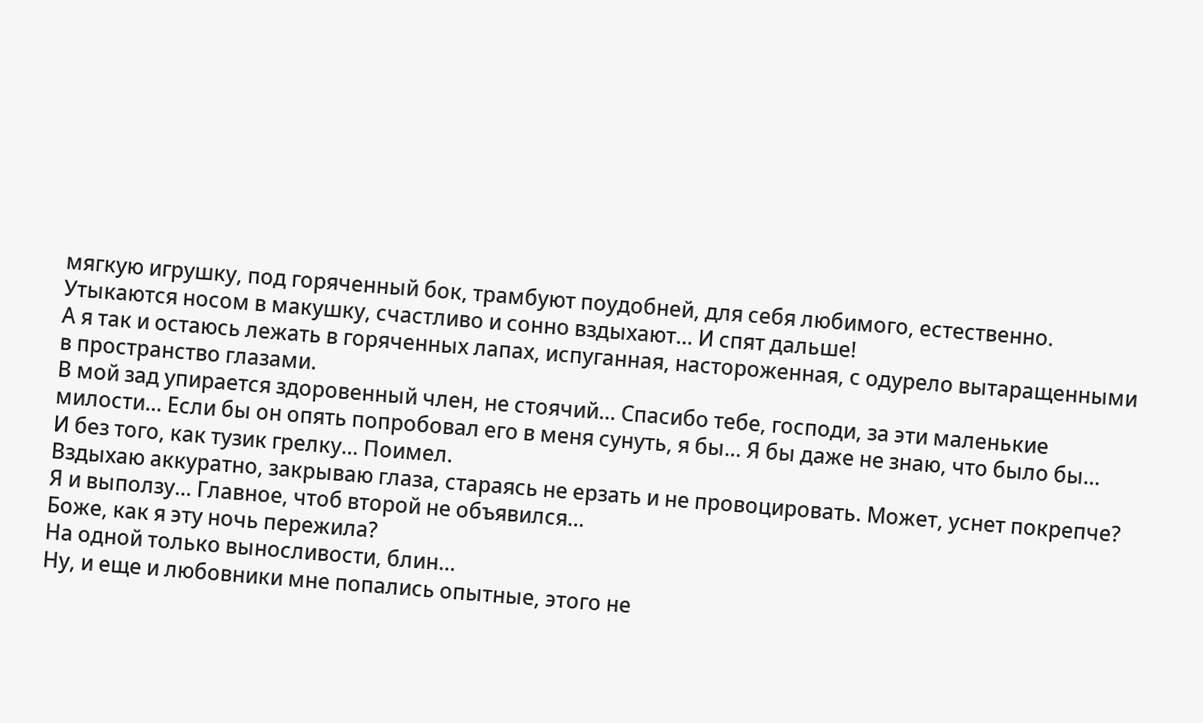мягкую игрушку, под горяченный бок, трамбуют поудобней, для себя любимого, естественно.
Утыкаются носом в макушку, счастливо и сонно вздыхают… И спят дальше!
А я так и остаюсь лежать в горяченных лапах, испуганная, настороженная, с одурело вытаращенными в пространство глазами.
В мой зад упирается здоровенный член, не стоячий… Спасибо тебе, господи, за эти маленькие милости… Если бы он опять попробовал его в меня сунуть, я бы… Я бы даже не знаю, что было бы…
И без того, как тузик грелку… Поимел.
Вздыхаю аккуратно, закрываю глаза, стараясь не ерзать и не провоцировать. Может, уснет покрепче? Я и выползу… Главное, чтоб второй не объявился…
Боже, как я эту ночь пережила?
На одной только выносливости, блин…
Ну, и еще и любовники мне попались опытные, этого не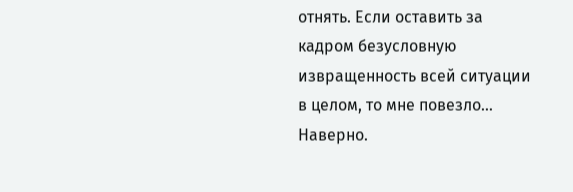отнять. Если оставить за кадром безусловную извращенность всей ситуации в целом, то мне повезло… Наверно.